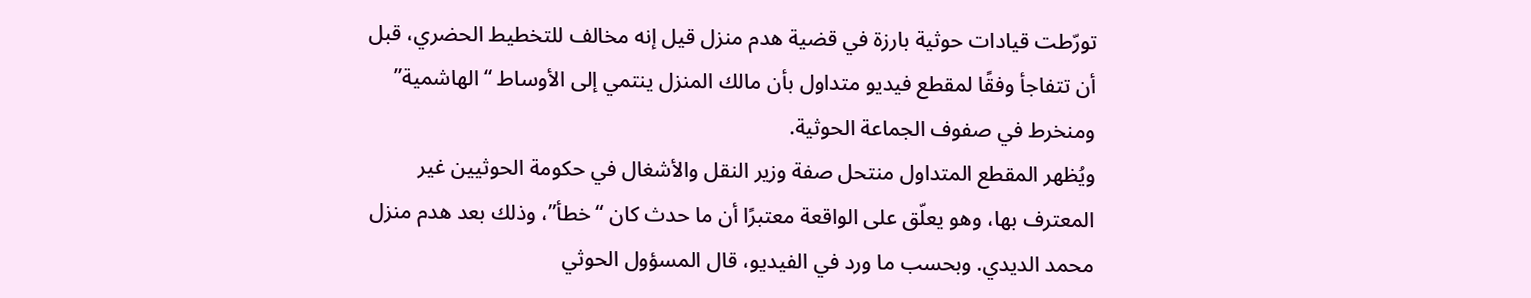تورّطت قيادات حوثية بارزة في قضية هدم منزل قيل إنه مخالف للتخطيط الحضري، قبل أن تتفاجأ وفقًا لمقطع فيديو متداول بأن مالك المنزل ينتمي إلى الأوساط “الهاشمية” ومنخرط في صفوف الجماعة الحوثية.
ويُظهر المقطع المتداول منتحل صفة وزير النقل والأشغال في حكومة الحوثيين غير المعترف بها، وهو يعلّق على الواقعة معتبرًا أن ما حدث كان “خطأ”، وذلك بعد هدم منزل محمد الديدي. وبحسب ما ورد في الفيديو، قال المسؤول الحوثي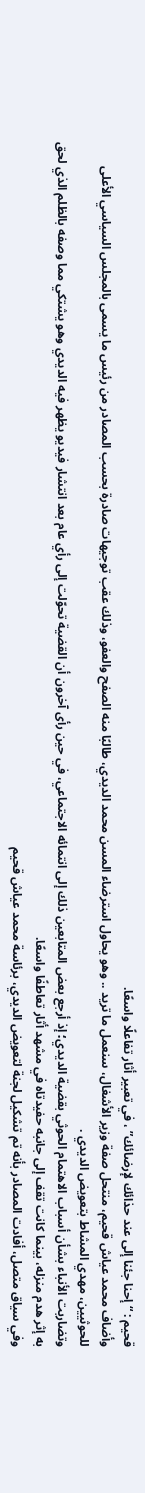قحيم : “إحنا جئنا إلى عند حذائك لإرضائك” ، في تعبير أثار تفاعلًا واسعًا.
وأضاف محمد عياش قحيم، منتحل صفة وزير الأشغال، سنعمل ما تريد .. وهو يحاول استرضاء المسن محمد الديدي، طالبًا منه الصفح والعفو، وذلك عقب توجيهات صادرة بحسب المصادر من رئيس ما يسمى بالمجلس السياسي الأعلى للحوثيين، مهدي المشاط بتعويض الديدي .
وتضاربت الأنباء بشأن أسباب الاهتمام الحوثي بقضية الديدي؛ إذ أرجع بعض المتابعين ذلك إلى انتمائه الاجتماعي، في حين رأى آخرون أن القضية تحوّلت إلى رأي عام بعد انتشار فيديو يظهر فيه الديدي وهو يشتكي مما وصفه بالظلم الذي لحق به إثر هدم منزله، بينما كانت تقف إلى جانبه حفيدتاه في مشهد أثار تعاطفًا واسعًا.
وفي سياق متصل، أفادت المصادر بأنه تم تشكيل لجنة لتعويض الديدي، برئاسة محمد عياش قحيم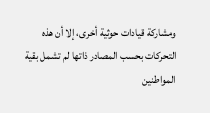ومشاركة قيادات حوثية أخرى، إلا أن هذه التحركات بحسب المصادر ذاتها لم تشمل بقية المواطنين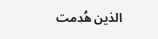الذين هُدمت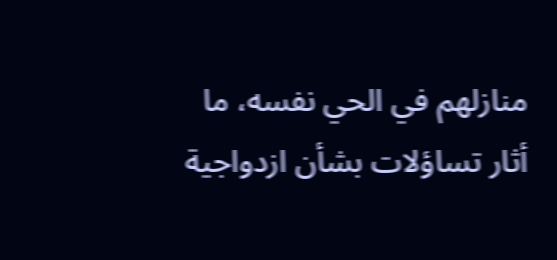منازلهم في الحي نفسه، ما أثار تساؤلات بشأن ازدواجية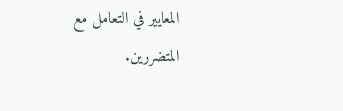المعايير في التعامل مع المتضررين.